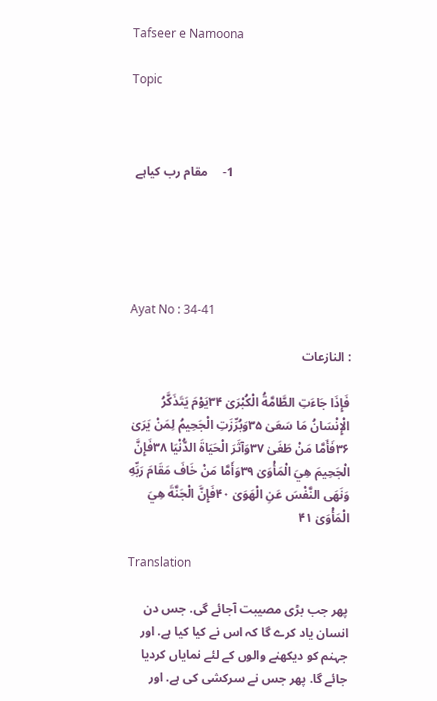Tafseer e Namoona

Topic



                                      1-     مقام رب کیاہے





Ayat No : 34-41

: النازعات

فَإِذَا جَاءَتِ الطَّامَّةُ الْكُبْرَىٰ ۳۴يَوْمَ يَتَذَكَّرُ الْإِنْسَانُ مَا سَعَىٰ ۳۵وَبُرِّزَتِ الْجَحِيمُ لِمَنْ يَرَىٰ ۳۶فَأَمَّا مَنْ طَغَىٰ ۳۷وَآثَرَ الْحَيَاةَ الدُّنْيَا ۳۸فَإِنَّ الْجَحِيمَ هِيَ الْمَأْوَىٰ ۳۹وَأَمَّا مَنْ خَافَ مَقَامَ رَبِّهِ وَنَهَى النَّفْسَ عَنِ الْهَوَىٰ ۴۰فَإِنَّ الْجَنَّةَ هِيَ الْمَأْوَىٰ ۴۱

Translation

پھر جب بڑی مصیبت آجائے گی. جس دن انسان یاد کرے گا کہ اس نے کیا کیا ہے. اور جہنم کو دیکھنے والوں کے لئے نمایاں کردیا جائے گا. پھر جس نے سرکشی کی ہے. اور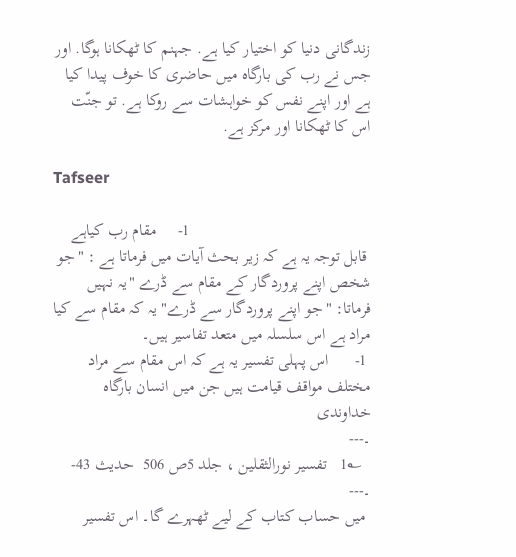زندگانی دنیا کو اختیار کیا ہے. جہنم کا ٹھکانا ہوگا. اور جس نے رب کی بارگاہ میں حاضری کا خوف پیدا کیا ہے اور اپنے نفس کو خواہشات سے روکا ہے. تو جنّت اس کا ٹھکانا اور مرکز ہے.

Tafseer

                                          1-     مقام رب کیاہے
 قابل توجہ یہ ہے کہ زیر بحث آیات میں فرماتا ہے : "جو شخص اپنے پروردگار کے مقام سے ڈرے "یہ نہیں فرماتا: "جو اپنے پروردگار سے ڈرے" یہ کہ مقام سے کیا مراد ہے اس سلسلہ میں متعد تفاسیر ہیں۔
 1-      اس پہلی تفسیر یہ ہے کہ اس مقام سے مراد مختلف مواقف قیامت ہیں جن میں انسان بارگاه خداوندی
۔---
  ؎1   تفسیر نورالثقلین ، جلد 5ص 506  حدیث 43-
۔---
 میں حساب کتاب کے لیے ٹھہرے گا۔ اس تفسیر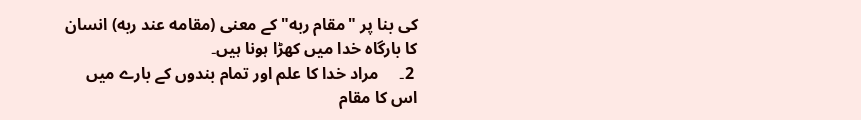کی بنا پر "مقام ربه" کے معنی (مقامه عند ربه) انسان کا بارگاہ خدا میں کھڑا ہونا ہیں۔
 2۔     مراد خدا کا علم اور تمام بندوں کے بارے میں اس کا مقام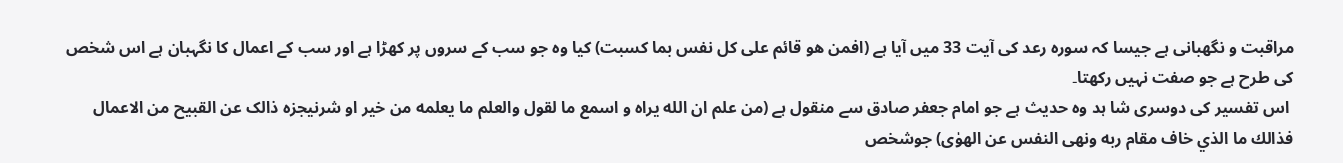مراقبت و نگهبانی ہے جیسا کہ سورہ رعد کی آیت 33 میں آیا ہے (افمن هو قائم على كل نفس بما كسبت) کیا وہ جو سب کے سروں پر کھڑا ہے اور سب کے اعمال کا نگہبان ہے اس شخص کی طرح ہے جو صفت نہیں رکھتا۔
 اس تفسیر کی دوسری شا ہد وہ حدیث ہے جو امام جعفر صادق سے منقول ہے (من علم ان الله يراه و اسمع ما لقول والعلم ما يعلمه من خير او شرنيجزه ذالک عن القبيح من الاعمال فذالك ما الذي خاف مقام ربه ونهى النفس عن الهوٰی) جوشخص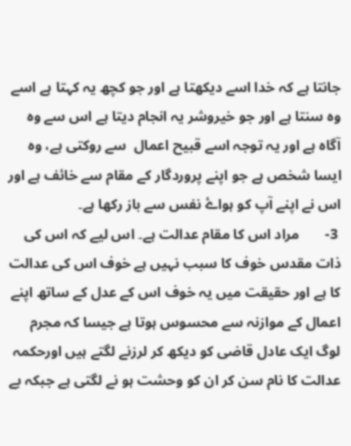جانتا ہے کہ خدا اسے دیکھتا ہے اور جو کچھ یہ کہتا ہے اسے وہ سنتا ہے اور جو خیروشر یہ انجام دیتا ہے اس سے وہ آگاہ ہے اور یہ توجہ اسے قبیح اعمال  سے روکتی ہے، وہ ایسا شخص ہے جو اپنے پروردگار کے مقام سے خائف ہے اور اس نے اپنے آپ کو ہواۓ نفس سے باز رکھا ہے۔
 3-       مراد اس کا مقام عدالت ہے۔ اس لیے کہ اس کی ذات مقدس خوف کا سبب نہیں ہے خوف اس کی عدالت کا ہے اور حقیقت میں یہ خوف اس کے عدل کے ساتھ اپنے اعمال کے موازنہ سے محسوس ہوتا ہے جیسا کہ مجرم لوگ ایک عادل قاضی کو دیکھ کر لرزنے لگتے ہیں اورحکمہ عدالت کا نام سن کر ان کو وحشت ہو نے لگتی ہے جبکہ بے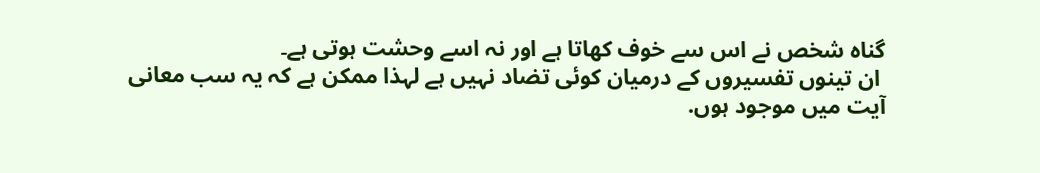گناہ شخص نے اس سے خوف کھاتا ہے اور نہ اسے وحشت ہوتی ہے۔
 ان تینوں تفسیروں کے درمیان کوئی تضاد نہیں ہے لہذا ممکن ہے کہ یہ سب معانی آیت میں موجود ہوں.